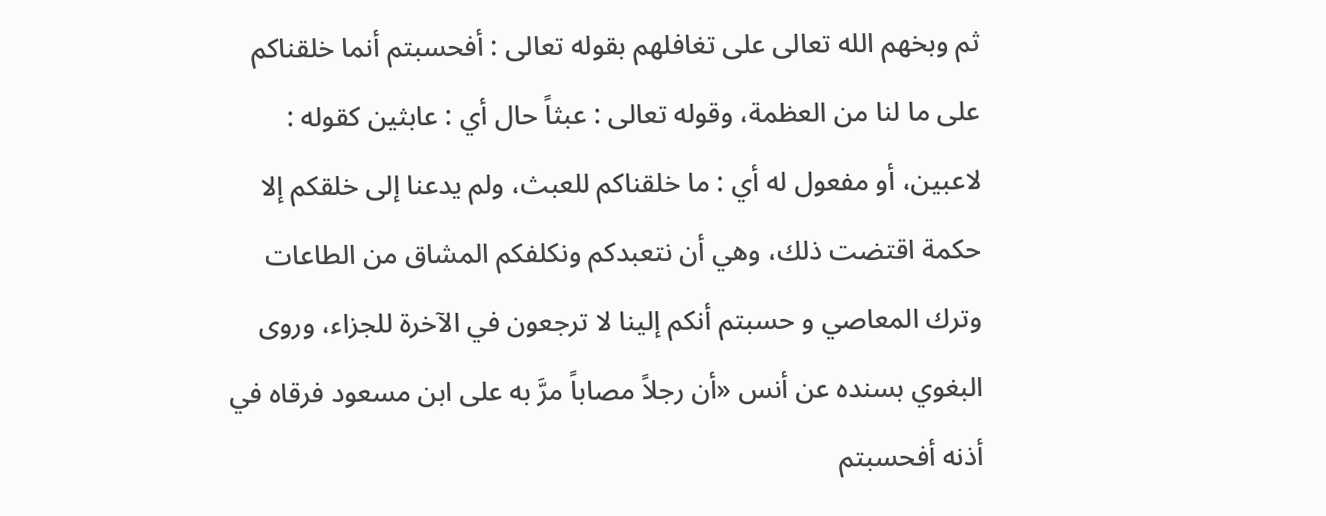ثم وبخهم الله تعالى على تغافلهم بقوله تعالى : أفحسبتم أنما خلقناكم على ما لنا من العظمة، وقوله تعالى : عبثاً حال أي : عابثين كقوله : لاعبين، أو مفعول له أي : ما خلقناكم للعبث، ولم يدعنا إلى خلقكم إلا حكمة اقتضت ذلك، وهي أن نتعبدكم ونكلفكم المشاق من الطاعات وترك المعاصي و حسبتم أنكم إلينا لا ترجعون في الآخرة للجزاء، وروى البغوي بسنده عن أنس «أن رجلاً مصاباً مرَّ به على ابن مسعود فرقاه في أذنه أفحسبتم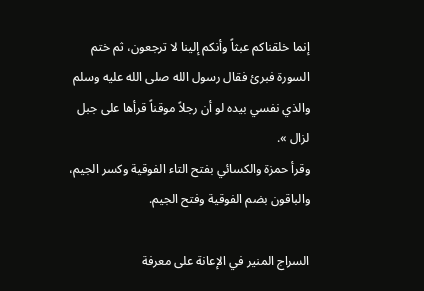إنما خلقناكم عبثاً وأنكم إلينا لا ترجعون، ثم ختم السورة فبرئ فقال رسول الله صلى الله عليه وسلم والذي نفسي بيده لو أن رجلاً موقناً قرأها على جبل لزال ».
وقرأ حمزة والكسائي بفتح التاء الفوقية وكسر الجيم، والباقون بضم الفوقية وفتح الجيم.

السراج المنير في الإعانة على معرفة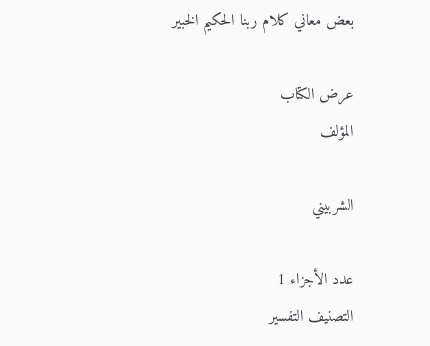بعض معاني كلام ربنا الحكيم الخبير

عرض الكتاب
المؤلف

الشربيني

عدد الأجزاء 1
التصنيف التفسير